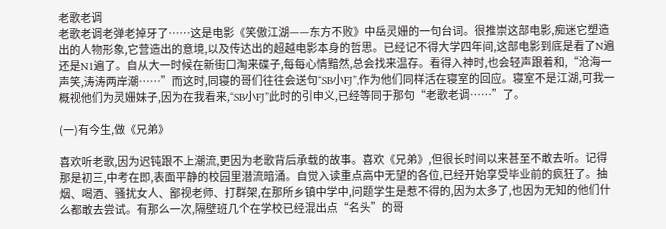老歌老调
老歌老调老弹老掉牙了……这是电影《笑傲江湖——东方不败》中岳灵姗的一句台词。很推崇这部电影,痴迷它塑造出的人物形象,它营造出的意境,以及传达出的超越电影本身的哲思。已经记不得大学四年间,这部电影到底是看了N遍还是N1遍了。自从大一时候在新街口淘来碟子,每每心情黯然,总会找来温存。看得入神时,也会轻声跟着和,“沧海一声笑,涛涛两岸潮……”而这时,同寝的哥们往往会送句“SB小FJ”,作为他们同样活在寝室的回应。寝室不是江湖,可我一概视他们为灵姗妹子,因为在我看来,“SB小FJ”此时的引申义,已经等同于那句“老歌老调……”了。

(一)有今生,做《兄弟》

喜欢听老歌,因为迟钝跟不上潮流,更因为老歌背后承载的故事。喜欢《兄弟》,但很长时间以来甚至不敢去听。记得那是初三,中考在即,表面平静的校园里潜流暗涌。自觉入读重点高中无望的各位,已经开始享受毕业前的疯狂了。抽烟、喝酒、骚扰女人、鄙视老师、打群架,在那所乡镇中学中,问题学生是惹不得的,因为太多了,也因为无知的他们什么都敢去尝试。有那么一次,隔壁班几个在学校已经混出点“名头”的哥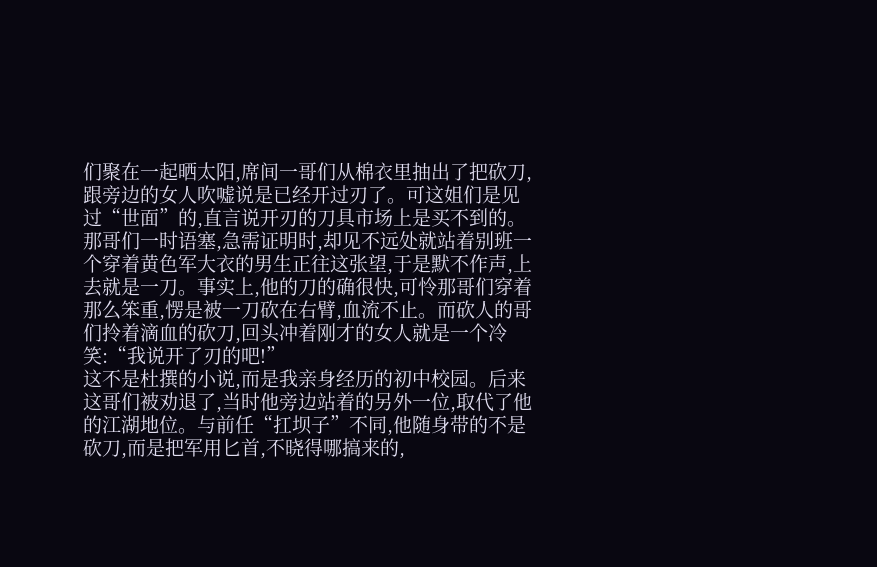们聚在一起晒太阳,席间一哥们从棉衣里抽出了把砍刀,跟旁边的女人吹嘘说是已经开过刃了。可这姐们是见过“世面”的,直言说开刃的刀具市场上是买不到的。那哥们一时语塞,急需证明时,却见不远处就站着别班一个穿着黄色军大衣的男生正往这张望,于是默不作声,上去就是一刀。事实上,他的刀的确很快,可怜那哥们穿着那么笨重,愣是被一刀砍在右臂,血流不止。而砍人的哥们拎着滴血的砍刀,回头冲着刚才的女人就是一个冷笑:“我说开了刃的吧!”
这不是杜撰的小说,而是我亲身经历的初中校园。后来这哥们被劝退了,当时他旁边站着的另外一位,取代了他的江湖地位。与前任“扛坝子”不同,他随身带的不是砍刀,而是把军用匕首,不晓得哪搞来的,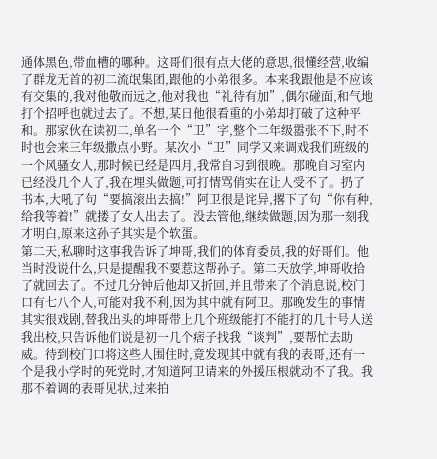通体黑色,带血槽的哪种。这哥们很有点大佬的意思,很懂经营,收编了群龙无首的初二流氓集团,跟他的小弟很多。本来我跟他是不应该有交集的,我对他敬而远之,他对我也“礼待有加”,偶尔碰面,和气地打个招呼也就过去了。不想,某日他很看重的小弟却打破了这种平和。那家伙在读初二,单名一个“卫”字,整个二年级嚣张不下,时不时也会来三年级撒点小野。某次小“卫”同学又来调戏我们班级的一个风骚女人,那时候已经是四月,我常自习到很晚。那晚自习室内已经没几个人了,我在埋头做题,可打情骂俏实在让人受不了。扔了书本,大吼了句“要搞滚出去搞!”阿卫很是诧异,撂下了句“你有种,给我等着!”就搂了女人出去了。没去管他,继续做题,因为那一刻我才明白,原来这孙子其实是个软蛋。
第二天,私聊时这事我告诉了坤哥,我们的体育委员,我的好哥们。他当时没说什么,只是提醒我不要惹这帮孙子。第二天放学,坤哥收拾了就回去了。不过几分钟后他却又折回,并且带来了个消息说,校门口有七八个人,可能对我不利,因为其中就有阿卫。那晚发生的事情其实很戏剧,替我出头的坤哥带上几个班级能打不能打的几十号人送我出校,只告诉他们说是初一几个痞子找我“谈判”,要帮忙去助威。待到校门口将这些人围住时,竟发现其中就有我的表哥,还有一个是我小学时的死党时,才知道阿卫请来的外援压根就动不了我。我那不着调的表哥见状,过来拍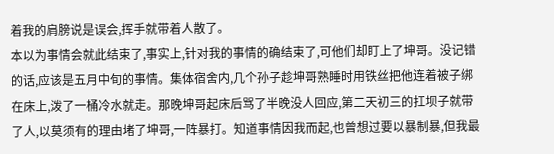着我的肩膀说是误会,挥手就带着人散了。
本以为事情会就此结束了,事实上,针对我的事情的确结束了,可他们却盯上了坤哥。没记错的话,应该是五月中旬的事情。集体宿舍内,几个孙子趁坤哥熟睡时用铁丝把他连着被子绑在床上,泼了一桶冷水就走。那晚坤哥起床后骂了半晚没人回应,第二天初三的扛坝子就带了人,以莫须有的理由堵了坤哥,一阵暴打。知道事情因我而起,也曾想过要以暴制暴,但我最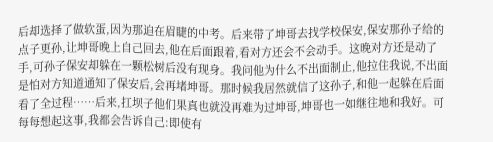后却选择了做软蛋,因为那迫在眉睫的中考。后来带了坤哥去找学校保安,保安那孙子给的点子更孙,让坤哥晚上自己回去,他在后面跟着,看对方还会不会动手。这晚对方还是动了手,可孙子保安却躲在一颗松树后没有现身。我问他为什么不出面制止,他拉住我说,不出面是怕对方知道通知了保安后,会再堵坤哥。那时候我居然就信了这孙子,和他一起躲在后面看了全过程……后来,扛坝子他们果真也就没再难为过坤哥,坤哥也一如继往地和我好。可每每想起这事,我都会告诉自己:即使有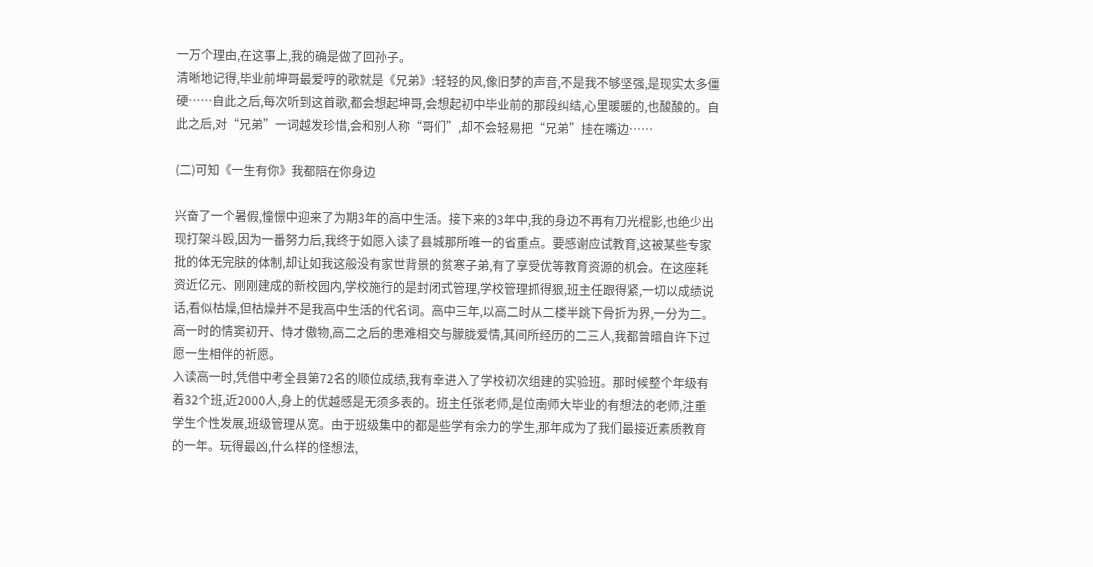一万个理由,在这事上,我的确是做了回孙子。
清晰地记得,毕业前坤哥最爱哼的歌就是《兄弟》:轻轻的风,像旧梦的声音,不是我不够坚强,是现实太多僵硬……自此之后,每次听到这首歌,都会想起坤哥,会想起初中毕业前的那段纠结,心里暖暖的,也酸酸的。自此之后,对“兄弟”一词越发珍惜,会和别人称“哥们”,却不会轻易把“兄弟”挂在嘴边……

(二)可知《一生有你》我都陪在你身边

兴奋了一个暑假,憧憬中迎来了为期3年的高中生活。接下来的3年中,我的身边不再有刀光棍影,也绝少出现打架斗殴,因为一番努力后,我终于如愿入读了县城那所唯一的省重点。要感谢应试教育,这被某些专家批的体无完肤的体制,却让如我这般没有家世背景的贫寒子弟,有了享受优等教育资源的机会。在这座耗资近亿元、刚刚建成的新校园内,学校施行的是封闭式管理,学校管理抓得狠,班主任跟得紧,一切以成绩说话,看似枯燥,但枯燥并不是我高中生活的代名词。高中三年,以高二时从二楼半跳下骨折为界,一分为二。高一时的情窦初开、恃才傲物,高二之后的患难相交与朦胧爱情,其间所经历的二三人,我都曾暗自许下过愿一生相伴的祈愿。
入读高一时,凭借中考全县第72名的顺位成绩,我有幸进入了学校初次组建的实验班。那时候整个年级有着32个班,近2000人,身上的优越感是无须多表的。班主任张老师,是位南师大毕业的有想法的老师,注重学生个性发展,班级管理从宽。由于班级集中的都是些学有余力的学生,那年成为了我们最接近素质教育的一年。玩得最凶,什么样的怪想法,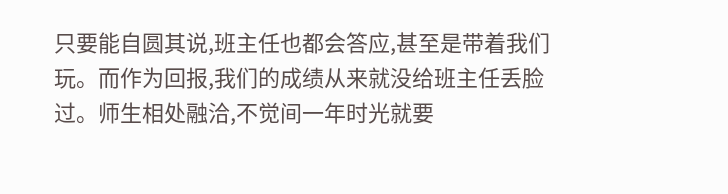只要能自圆其说,班主任也都会答应,甚至是带着我们玩。而作为回报,我们的成绩从来就没给班主任丢脸过。师生相处融洽,不觉间一年时光就要